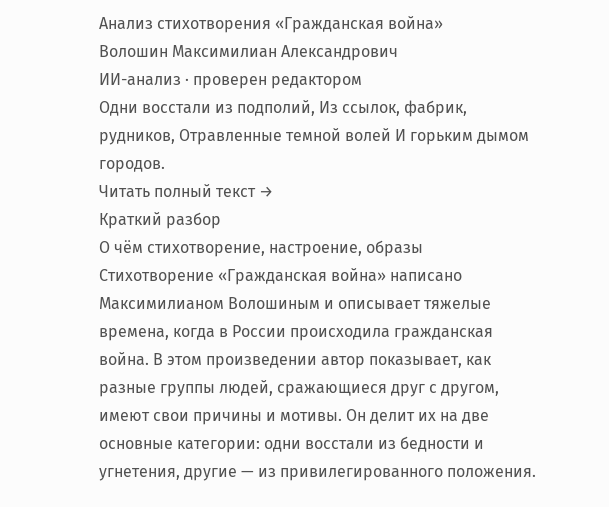Анализ стихотворения «Гражданская война»
Волошин Максимилиан Александрович
ИИ-анализ · проверен редактором
Одни восстали из подполий, Из ссылок, фабрик, рудников, Отравленные темной волей И горьким дымом городов.
Читать полный текст →
Краткий разбор
О чём стихотворение, настроение, образы
Стихотворение «Гражданская война» написано Максимилианом Волошиным и описывает тяжелые времена, когда в России происходила гражданская война. В этом произведении автор показывает, как разные группы людей, сражающиеся друг с другом, имеют свои причины и мотивы. Он делит их на две основные категории: одни восстали из бедности и угнетения, другие — из привилегированного положения.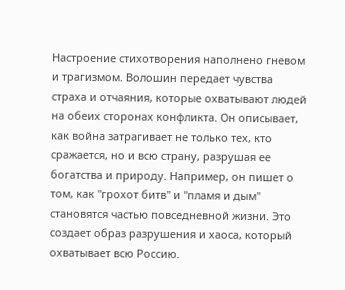Настроение стихотворения наполнено гневом и трагизмом. Волошин передает чувства страха и отчаяния, которые охватывают людей на обеих сторонах конфликта. Он описывает, как война затрагивает не только тех, кто сражается, но и всю страну, разрушая ее богатства и природу. Например, он пишет о том, как "грохот битв" и "пламя и дым" становятся частью повседневной жизни. Это создает образ разрушения и хаоса, который охватывает всю Россию.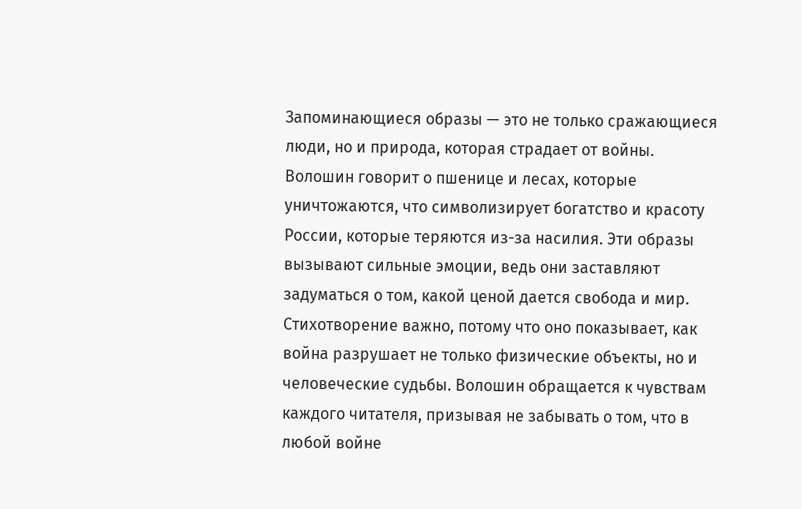Запоминающиеся образы — это не только сражающиеся люди, но и природа, которая страдает от войны. Волошин говорит о пшенице и лесах, которые уничтожаются, что символизирует богатство и красоту России, которые теряются из-за насилия. Эти образы вызывают сильные эмоции, ведь они заставляют задуматься о том, какой ценой дается свобода и мир.
Стихотворение важно, потому что оно показывает, как война разрушает не только физические объекты, но и человеческие судьбы. Волошин обращается к чувствам каждого читателя, призывая не забывать о том, что в любой войне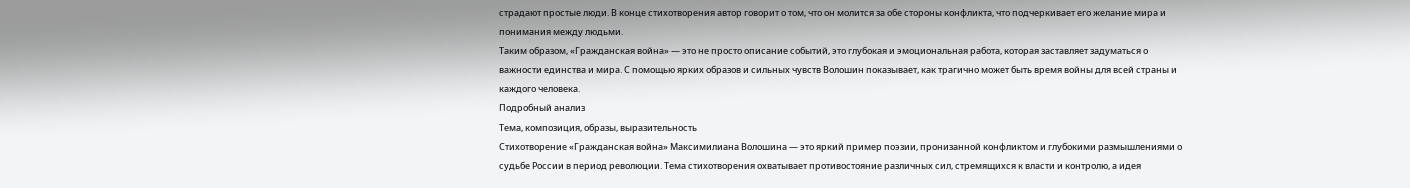страдают простые люди. В конце стихотворения автор говорит о том, что он молится за обе стороны конфликта, что подчеркивает его желание мира и понимания между людьми.
Таким образом, «Гражданская война» — это не просто описание событий, это глубокая и эмоциональная работа, которая заставляет задуматься о важности единства и мира. С помощью ярких образов и сильных чувств Волошин показывает, как трагично может быть время войны для всей страны и каждого человека.
Подробный анализ
Тема, композиция, образы, выразительность
Стихотворение «Гражданская война» Максимилиана Волошина — это яркий пример поэзии, пронизанной конфликтом и глубокими размышлениями о судьбе России в период революции. Тема стихотворения охватывает противостояние различных сил, стремящихся к власти и контролю, а идея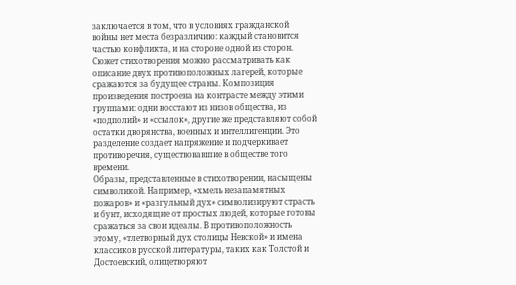заключается в том, что в условиях гражданской войны нет места безразличию: каждый становится частью конфликта, и на стороне одной из сторон.
Сюжет стихотворения можно рассматривать как описание двух противоположных лагерей, которые сражаются за будущее страны. Композиция произведения построена на контрасте между этими группами: одни восстают из низов общества, из «подполий» и «ссылок», другие же представляют собой остатки дворянства, военных и интеллигенции. Это разделение создает напряжение и подчеркивает противоречия, существовавшие в обществе того времени.
Образы, представленные в стихотворении, насыщены символикой. Например, «хмель незапамятных пожаров» и «разгульный дух» символизируют страсть и бунт, исходящие от простых людей, которые готовы сражаться за свои идеалы. В противоположность этому, «тлетворный дух столицы Невской» и имена классиков русской литературы, таких как Толстой и Достоевский, олицетворяют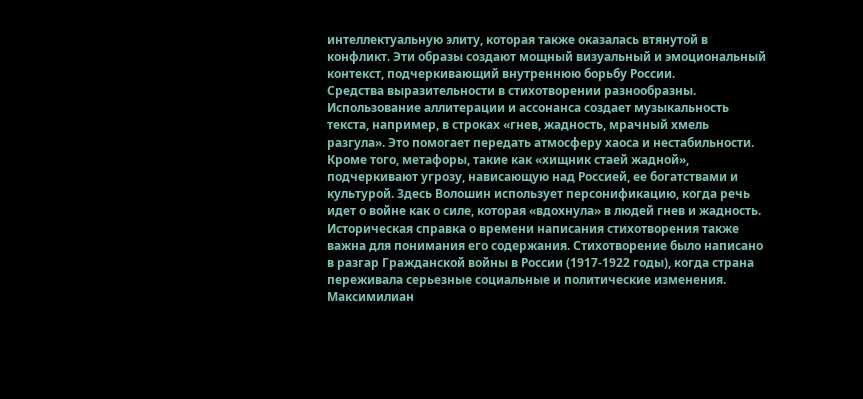интеллектуальную элиту, которая также оказалась втянутой в конфликт. Эти образы создают мощный визуальный и эмоциональный контекст, подчеркивающий внутреннюю борьбу России.
Средства выразительности в стихотворении разнообразны. Использование аллитерации и ассонанса создает музыкальность текста, например, в строках «гнев, жадность, мрачный хмель разгула». Это помогает передать атмосферу хаоса и нестабильности. Кроме того, метафоры, такие как «хищник стаей жадной», подчеркивают угрозу, нависающую над Россией, ее богатствами и культурой. Здесь Волошин использует персонификацию, когда речь идет о войне как о силе, которая «вдохнула» в людей гнев и жадность.
Историческая справка о времени написания стихотворения также важна для понимания его содержания. Стихотворение было написано в разгар Гражданской войны в России (1917-1922 годы), когда страна переживала серьезные социальные и политические изменения. Максимилиан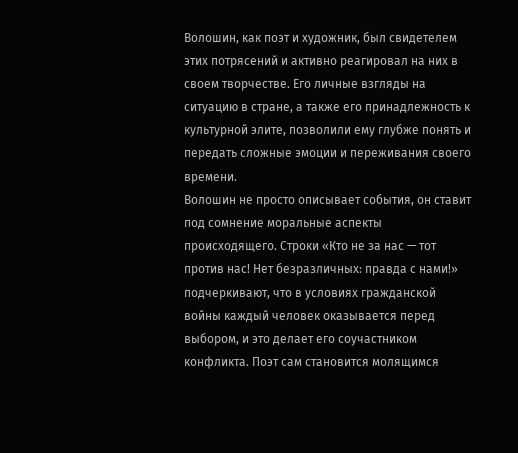Волошин, как поэт и художник, был свидетелем этих потрясений и активно реагировал на них в своем творчестве. Его личные взгляды на ситуацию в стране, а также его принадлежность к культурной элите, позволили ему глубже понять и передать сложные эмоции и переживания своего времени.
Волошин не просто описывает события, он ставит под сомнение моральные аспекты происходящего. Строки «Кто не за нас — тот против нас! Нет безразличных: правда с нами!» подчеркивают, что в условиях гражданской войны каждый человек оказывается перед выбором, и это делает его соучастником конфликта. Поэт сам становится молящимся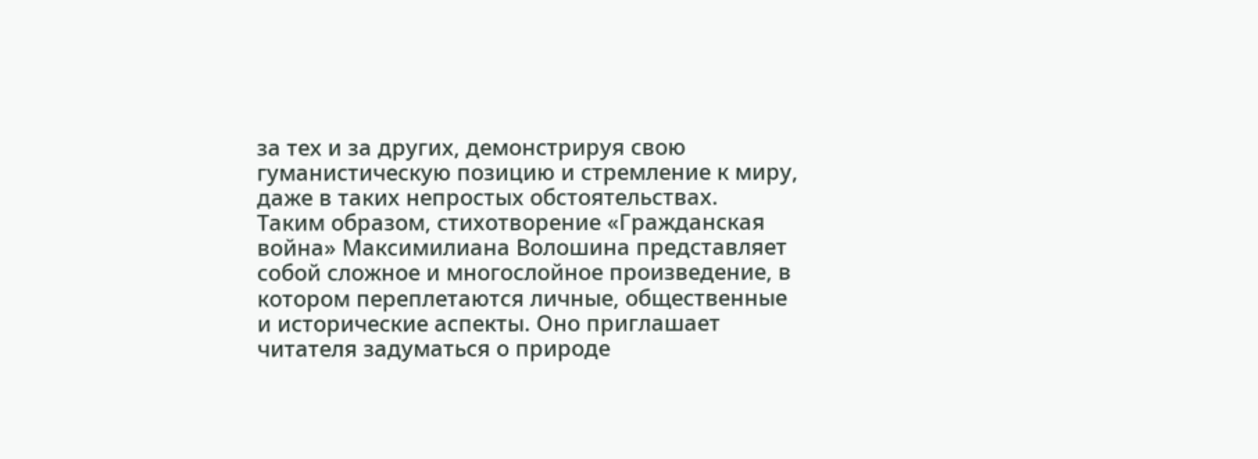за тех и за других, демонстрируя свою гуманистическую позицию и стремление к миру, даже в таких непростых обстоятельствах.
Таким образом, стихотворение «Гражданская война» Максимилиана Волошина представляет собой сложное и многослойное произведение, в котором переплетаются личные, общественные и исторические аспекты. Оно приглашает читателя задуматься о природе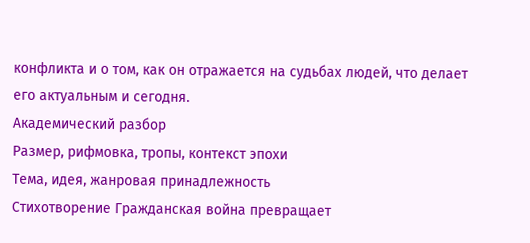конфликта и о том, как он отражается на судьбах людей, что делает его актуальным и сегодня.
Академический разбор
Размер, рифмовка, тропы, контекст эпохи
Тема, идея, жанровая принадлежность
Стихотворение Гражданская война превращает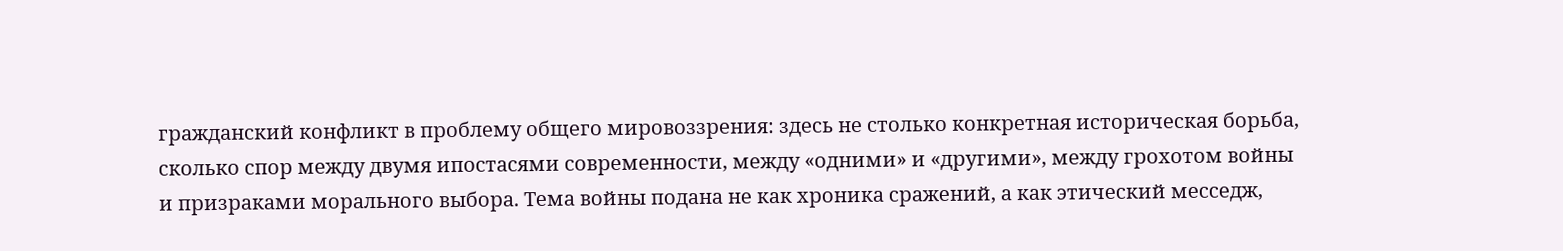гражданский конфликт в проблему общего мировоззрения: здесь не столько конкретная историческая борьба, сколько спор между двумя ипостасями современности, между «одними» и «другими», между грохотом войны и призраками морального выбора. Тема войны подана не как хроника сражений, а как этический месседж,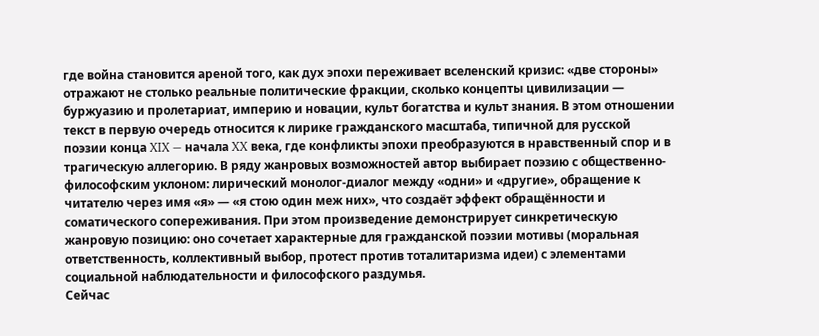где война становится ареной того, как дух эпохи переживает вселенский кризис: «две стороны» отражают не столько реальные политические фракции, сколько концепты цивилизации — буржуазию и пролетариат, империю и новации, культ богатства и культ знания. В этом отношении текст в первую очередь относится к лирике гражданского масштаба, типичной для русской поэзии конца XIX — начала XX века, где конфликты эпохи преобразуются в нравственный спор и в трагическую аллегорию. В ряду жанровых возможностей автор выбирает поэзию с общественно-философским уклоном: лирический монолог-диалог между «одни» и «другие», обращение к читателю через имя «я» — «я стою один меж них», что создаёт эффект обращённости и соматического сопереживания. При этом произведение демонстрирует синкретическую жанровую позицию: оно сочетает характерные для гражданской поэзии мотивы (моральная ответственность, коллективный выбор, протест против тоталитаризма идеи) с элементами социальной наблюдательности и философского раздумья.
Сейчас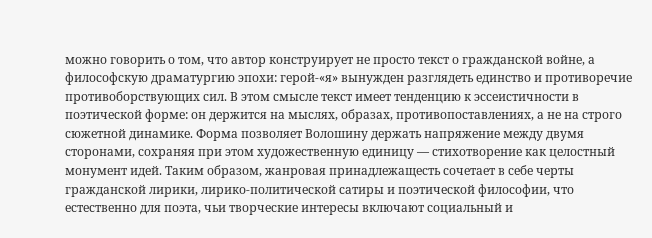можно говорить о том, что автор конструирует не просто текст о гражданской войне, а философскую драматургию эпохи: герой-«я» вынужден разглядеть единство и противоречие противоборствующих сил. В этом смысле текст имеет тенденцию к эссеистичности в поэтической форме: он держится на мыслях, образах, противопоставлениях, а не на строго сюжетной динамике. Форма позволяет Волошину держать напряжение между двумя сторонами, сохраняя при этом художественную единицу — стихотворение как целостный монумент идей. Таким образом, жанровая принадлежащесть сочетает в себе черты гражданской лирики, лирико-политической сатиры и поэтической философии, что естественно для поэта, чьи творческие интересы включают социальный и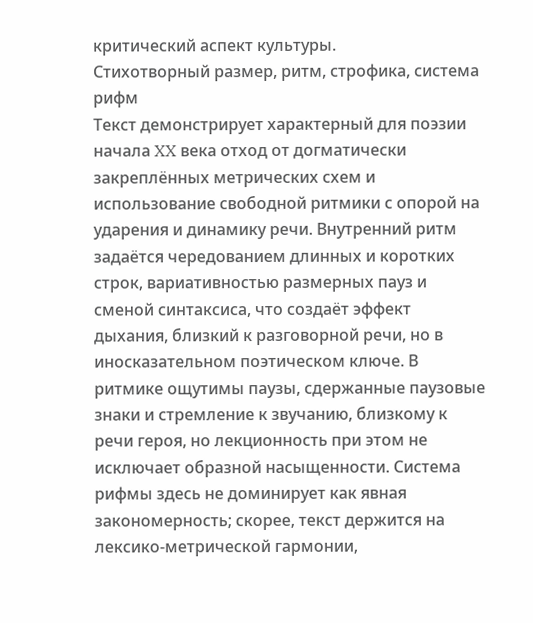критический аспект культуры.
Стихотворный размер, ритм, строфика, система рифм
Текст демонстрирует характерный для поэзии начала XX века отход от догматически закреплённых метрических схем и использование свободной ритмики с опорой на ударения и динамику речи. Внутренний ритм задаётся чередованием длинных и коротких строк, вариативностью размерных пауз и сменой синтаксиса, что создаёт эффект дыхания, близкий к разговорной речи, но в иносказательном поэтическом ключе. В ритмике ощутимы паузы, сдержанные паузовые знаки и стремление к звучанию, близкому к речи героя, но лекционность при этом не исключает образной насыщенности. Система рифмы здесь не доминирует как явная закономерность; скорее, текст держится на лексико-метрической гармонии,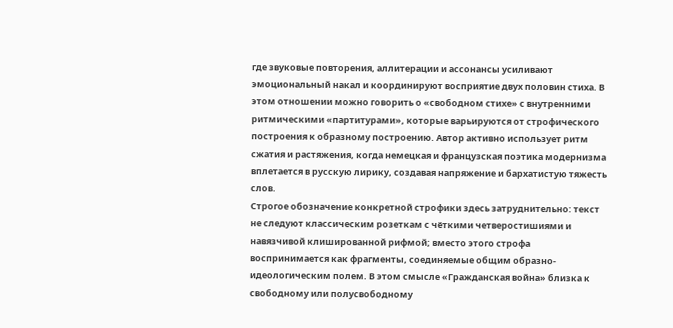где звуковые повторения, аллитерации и ассонансы усиливают эмоциональный накал и координируют восприятие двух половин стиха. В этом отношении можно говорить о «свободном стихе» с внутренними ритмическими «партитурами», которые варьируются от строфического построения к образному построению. Автор активно использует ритм сжатия и растяжения, когда немецкая и французская поэтика модернизма вплетается в русскую лирику, создавая напряжение и бархатистую тяжесть слов.
Строгое обозначение конкретной строфики здесь затруднительно: текст не следуют классическим розеткам с чёткими четверостишиями и навязчивой клишированной рифмой; вместо этого строфа воспринимается как фрагменты, соединяемые общим образно-идеологическим полем. В этом смысле «Гражданская война» близка к свободному или полусвободному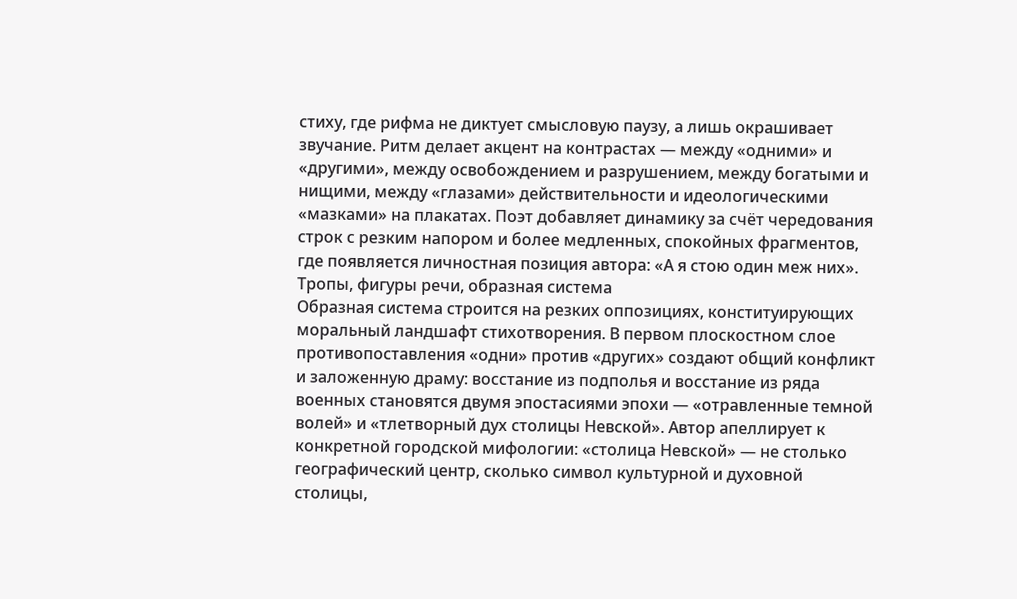стиху, где рифма не диктует смысловую паузу, а лишь окрашивает звучание. Ритм делает акцент на контрастах — между «одними» и «другими», между освобождением и разрушением, между богатыми и нищими, между «глазами» действительности и идеологическими «мазками» на плакатах. Поэт добавляет динамику за счёт чередования строк с резким напором и более медленных, спокойных фрагментов, где появляется личностная позиция автора: «А я стою один меж них».
Тропы, фигуры речи, образная система
Образная система строится на резких оппозициях, конституирующих моральный ландшафт стихотворения. В первом плоскостном слое противопоставления «одни» против «других» создают общий конфликт и заложенную драму: восстание из подполья и восстание из ряда военных становятся двумя эпостасиями эпохи — «отравленные темной волей» и «тлетворный дух столицы Невской». Автор апеллирует к конкретной городской мифологии: «столица Невской» — не столько географический центр, сколько символ культурной и духовной столицы,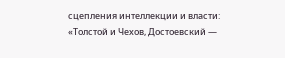сцепления интеллекции и власти: «Толстой и Чехов, Достоевский —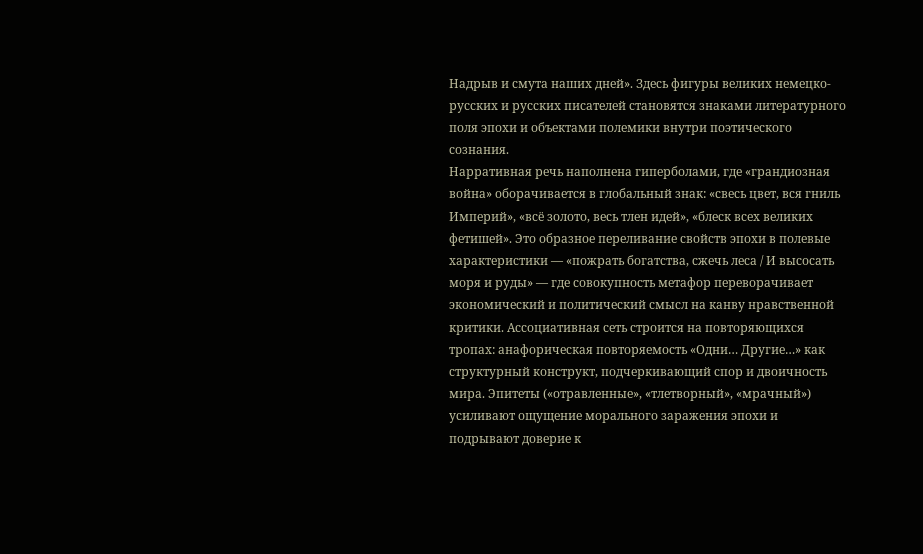Надрыв и смута наших дней». Здесь фигуры великих немецко-русских и русских писателей становятся знаками литературного поля эпохи и объектами полемики внутри поэтического сознания.
Нарративная речь наполнена гиперболами, где «грандиозная война» оборачивается в глобальный знак: «свесь цвет, вся гниль Империй», «всё золото, весь тлен идей», «блеск всех великих фетишей». Это образное переливание свойств эпохи в полевые характеристики — «пожрать богатства, сжечь леса / И высосать моря и руды» — где совокупность метафор переворачивает экономический и политический смысл на канву нравственной критики. Ассоциативная сеть строится на повторяющихся тропах: анафорическая повторяемость «Одни… Другие…» как структурный конструкт, подчеркивающий спор и двоичность мира. Эпитеты («отравленные», «тлетворный», «мрачный») усиливают ощущение морального заражения эпохи и подрывают доверие к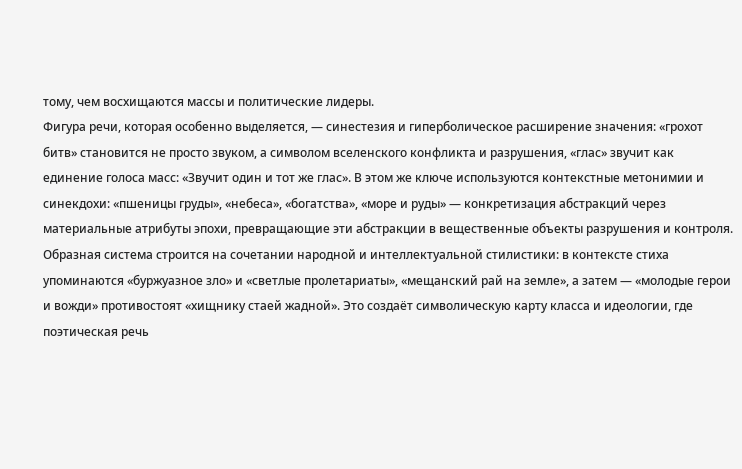тому, чем восхищаются массы и политические лидеры.
Фигура речи, которая особенно выделяется, — синестезия и гиперболическое расширение значения: «грохот битв» становится не просто звуком, а символом вселенского конфликта и разрушения, «глас» звучит как единение голоса масс: «Звучит один и тот же глас». В этом же ключе используются контекстные метонимии и синекдохи: «пшеницы груды», «небеса», «богатства», «море и руды» — конкретизация абстракций через материальные атрибуты эпохи, превращающие эти абстракции в вещественные объекты разрушения и контроля.
Образная система строится на сочетании народной и интеллектуальной стилистики: в контексте стиха упоминаются «буржуазное зло» и «светлые пролетариаты», «мещанский рай на земле», а затем — «молодые герои и вожди» противостоят «хищнику стаей жадной». Это создаёт символическую карту класса и идеологии, где поэтическая речь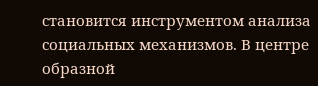становится инструментом анализа социальных механизмов. В центре образной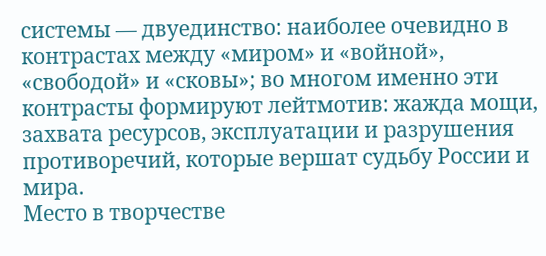системы — двуединство: наиболее очевидно в контрастах между «миром» и «войной», «свободой» и «сковы»; во многом именно эти контрасты формируют лейтмотив: жажда мощи, захвата ресурсов, эксплуатации и разрушения противоречий, которые вершат судьбу России и мира.
Место в творчестве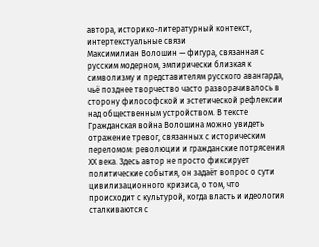автора, историко-литературный контекст, интертекстуальные связи
Максимилиан Волошин — фигура, связанная с русским модерном, эмпирически близкая к символизму и представителям русского авангарда, чьё позднее творчество часто разворачивалось в сторону философской и эстетической рефлексии над общественным устройством. В тексте Гражданская война Волошина можно увидеть отражение тревог, связанных с историческим переломом: революции и гражданские потрясения ХХ века. Здесь автор не просто фиксирует политические события, он задаёт вопрос о сути цивилизационного кризиса, о том, что происходит с культурой, когда власть и идеология сталкиваются с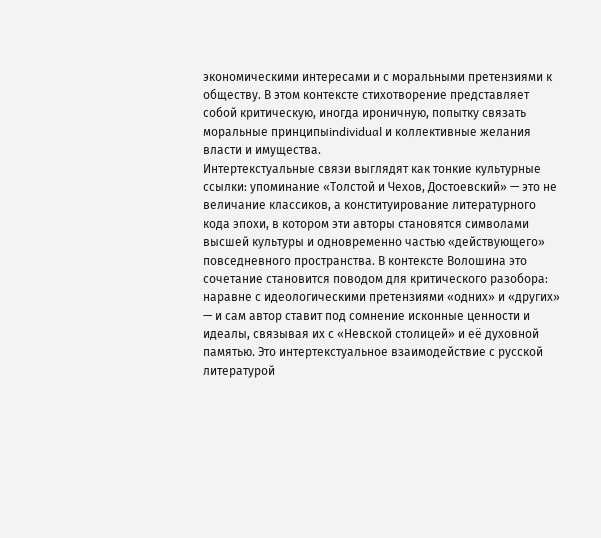экономическими интересами и с моральными претензиями к обществу. В этом контексте стихотворение представляет собой критическую, иногда ироничную, попытку связать моральные принципыindividual и коллективные желания власти и имущества.
Интертекстуальные связи выглядят как тонкие культурные ссылки: упоминание «Толстой и Чехов, Достоевский» — это не величание классиков, а конституирование литературного кода эпохи, в котором эти авторы становятся символами высшей культуры и одновременно частью «действующего» повседневного пространства. В контексте Волошина это сочетание становится поводом для критического разобора: наравне с идеологическими претензиями «одних» и «других» — и сам автор ставит под сомнение исконные ценности и идеалы, связывая их с «Невской столицей» и её духовной памятью. Это интертекстуальное взаимодействие с русской литературой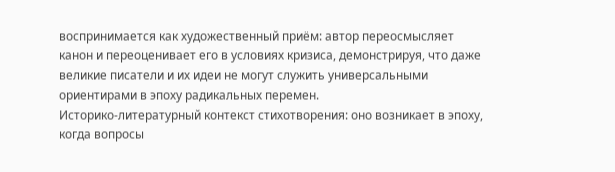воспринимается как художественный приём: автор переосмысляет канон и переоценивает его в условиях кризиса, демонстрируя, что даже великие писатели и их идеи не могут служить универсальными ориентирами в эпоху радикальных перемен.
Историко-литературный контекст стихотворения: оно возникает в эпоху, когда вопросы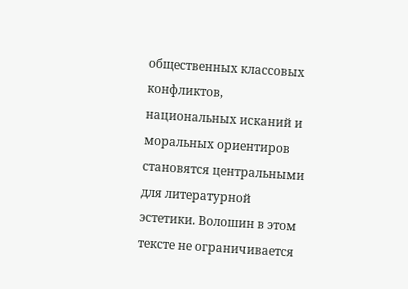общественных классовых конфликтов, национальных исканий и моральных ориентиров становятся центральными для литературной эстетики. Волошин в этом тексте не ограничивается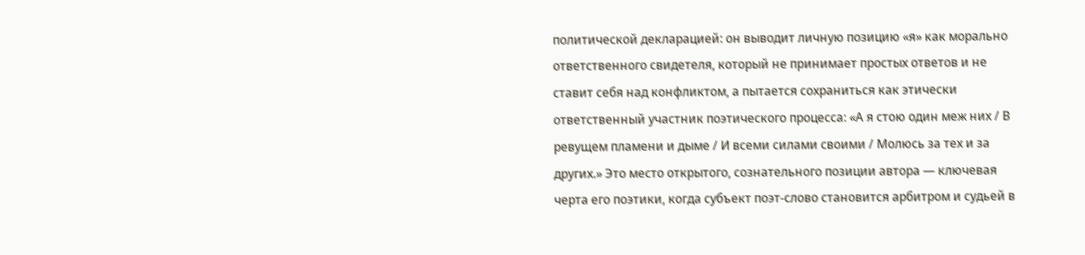политической декларацией: он выводит личную позицию «я» как морально ответственного свидетеля, который не принимает простых ответов и не ставит себя над конфликтом, а пытается сохраниться как этически ответственный участник поэтического процесса: «А я стою один меж них / В ревущем пламени и дыме / И всеми силами своими / Молюсь за тех и за других.» Это место открытого, сознательного позиции автора — ключевая черта его поэтики, когда субъект поэт-слово становится арбитром и судьей в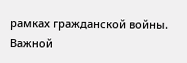рамках гражданской войны.
Важной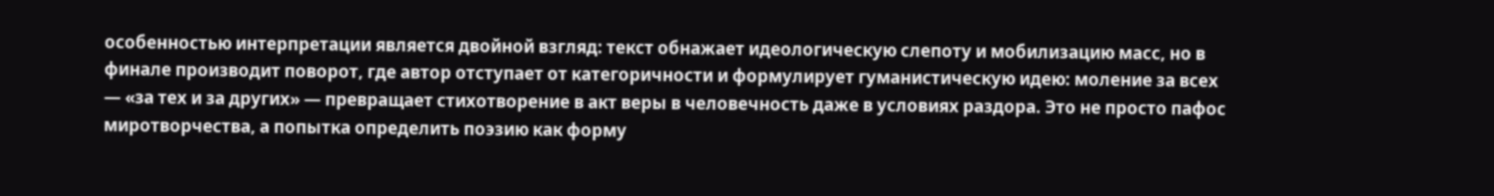особенностью интерпретации является двойной взгляд: текст обнажает идеологическую слепоту и мобилизацию масс, но в финале производит поворот, где автор отступает от категоричности и формулирует гуманистическую идею: моление за всех — «за тех и за других» — превращает стихотворение в акт веры в человечность даже в условиях раздора. Это не просто пафос миротворчества, а попытка определить поэзию как форму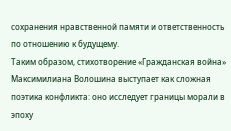сохранения нравственной памяти и ответственность по отношению к будущему.
Таким образом, стихотворение «Гражданская война» Максимилиана Волошина выступает как сложная поэтика конфликта: оно исследует границы морали в эпоху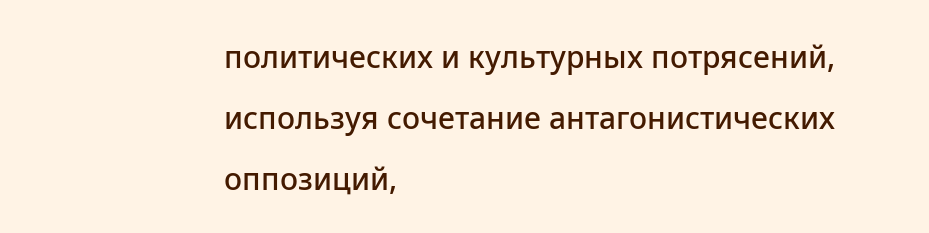политических и культурных потрясений, используя сочетание антагонистических оппозиций,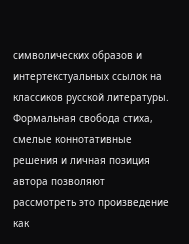символических образов и интертекстуальных ссылок на классиков русской литературы. Формальная свобода стиха, смелые коннотативные решения и личная позиция автора позволяют рассмотреть это произведение как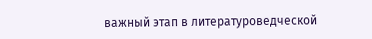важный этап в литературоведческой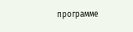программе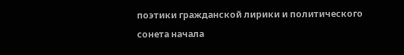поэтики гражданской лирики и политического сонета начала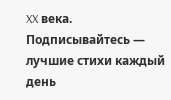XX века.
Подписывайтесь — лучшие стихи каждый день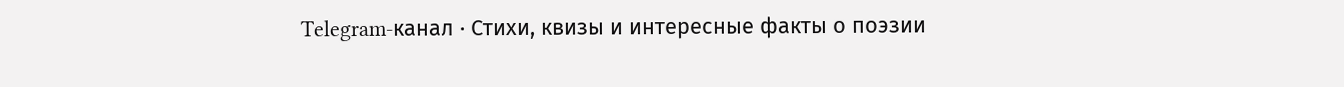Telegram-канал · Стихи, квизы и интересные факты о поэзии